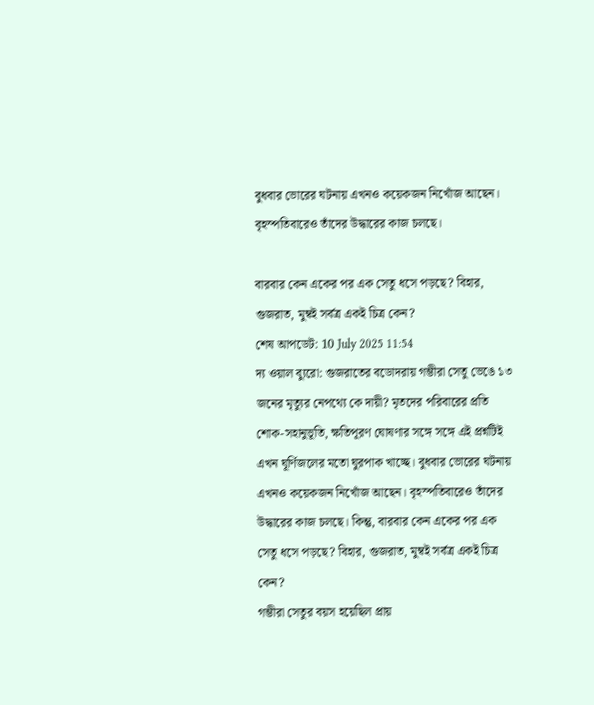বুধবার ভোরের ঘটনায় এখনও কয়েকজন নিখোঁজ আছেন। বৃহস্পতিবারেও তাঁদের উদ্ধারের কাজ চলছে।

বারবার কেন একের পর এক সেতু ধসে পড়ছে? বিহার, গুজরাত, মুম্বই সর্বত্র একই চিত্র কেন?
শেষ আপডেট: 10 July 2025 11:54
দ্য ওয়াল ব্যুরো: গুজরাতের বডোদরায় গম্ভীরা সেতু ভেঙে ১৩ জনের মৃত্যুর নেপথ্যে কে দায়ী? মৃতদের পরিবারের প্রতি শোক-সহানুভূতি, ক্ষতিপূরণ ঘোষণার সঙ্গে সঙ্গে এই প্রশ্নটিই এখন ঘূর্ণিজলের মতো ঘুরপাক খাচ্ছে। বুধবার ভোরের ঘটনায় এখনও কয়েকজন নিখোঁজ আছেন। বৃহস্পতিবারেও তাঁদের উদ্ধারের কাজ চলছে। কিন্তু, বারবার কেন একের পর এক সেতু ধসে পড়ছে? বিহার, গুজরাত, মুম্বই সর্বত্র একই চিত্র কেন?
গম্ভীরা সেতুর বয়স হয়েছিল প্রায়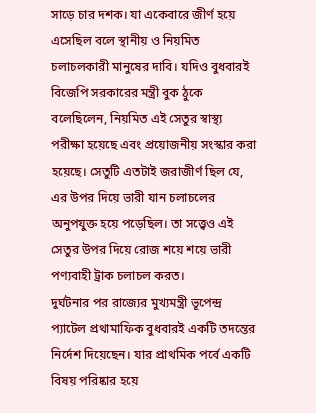সাড়ে চার দশক। যা একেবারে জীর্ণ হয়ে এসেছিল বলে স্থানীয় ও নিয়মিত চলাচলকারী মানুষের দাবি। যদিও বুধবারই বিজেপি সরকারের মন্ত্রী বুক ঠুকে বলেছিলেন, নিয়মিত এই সেতুর স্বাস্থ্য পরীক্ষা হয়েছে এবং প্রয়োজনীয় সংস্কার করা হয়েছে। সেতুটি এতটাই জরাজীর্ণ ছিল যে, এর উপর দিয়ে ভারী যান চলাচলের অনুপযুক্ত হয়ে পড়েছিল। তা সত্ত্বেও এই সেতুর উপর দিয়ে রোজ শয়ে শয়ে ভারী পণ্যবাহী ট্রাক চলাচল করত।
দুর্ঘটনার পর রাজ্যের মুখ্যমন্ত্রী ভূপেন্দ্র প্যাটেল প্রথামাফিক বুধবারই একটি তদন্তের নির্দেশ দিয়েছেন। যার প্রাথমিক পর্বে একটি বিষয় পরিষ্কার হয়ে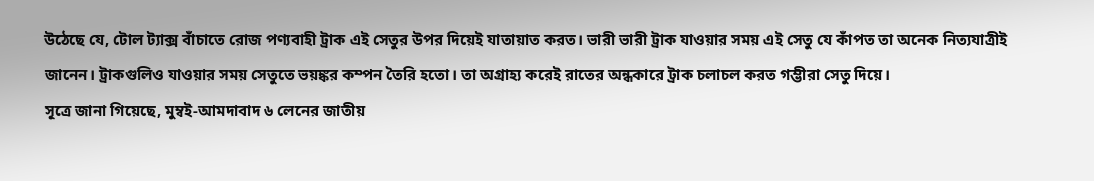উঠেছে যে, টোল ট্যাক্স বাঁচাতে রোজ পণ্যবাহী ট্রাক এই সেতুর উপর দিয়েই যাতায়াত করত। ভারী ভারী ট্রাক যাওয়ার সময় এই সেতু যে কাঁপত তা অনেক নিত্যযাত্রীই জানেন। ট্রাকগুলিও যাওয়ার সময় সেতুতে ভয়ঙ্কর কম্পন তৈরি হতো। তা অগ্রাহ্য করেই রাতের অন্ধকারে ট্রাক চলাচল করত গম্ভীরা সেতু দিয়ে।
সূত্রে জানা গিয়েছে, মুম্বই-আমদাবাদ ৬ লেনের জাতীয়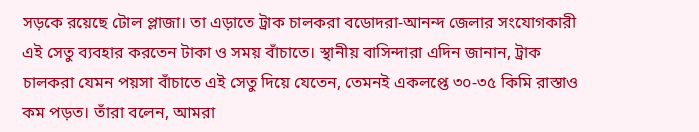সড়কে রয়েছে টোল প্লাজা। তা এড়াতে ট্রাক চালকরা বডোদরা-আনন্দ জেলার সংযোগকারী এই সেতু ব্যবহার করতেন টাকা ও সময় বাঁচাতে। স্থানীয় বাসিন্দারা এদিন জানান, ট্রাক চালকরা যেমন পয়সা বাঁচাতে এই সেতু দিয়ে যেতেন, তেমনই একলপ্তে ৩০-৩৫ কিমি রাস্তাও কম পড়ত। তাঁরা বলেন, আমরা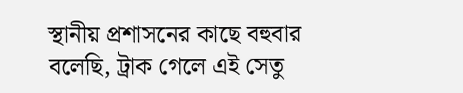স্থানীয় প্রশাসনের কাছে বহুবার বলেছি, ট্রাক গেলে এই সেতু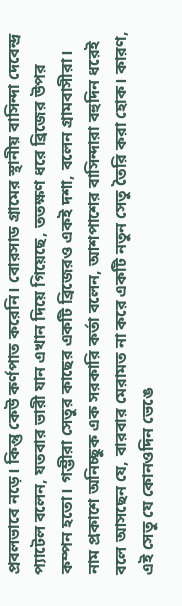প্রবলভাবে নড়ে। কিন্তু কেউ কর্ণপাত করেনি। বোরসাড গ্রামের স্থানীয় বাসিন্দা দেবেন্দ্র প্যাটেল বলেন, যতবার ভারী যান এখান দিয়ে গিয়েছে, ততক্ষণ ধরে ব্রিজের উপর কম্পন হতো। গম্ভীরা সেতুর কাছের একটি ব্রিজেরও একই দশা, বলেন গ্রামবাসীরা।
নাম প্রকাশে অনিচ্ছুক এক সরকারি কর্তা বলেন, আশপাশের বাসিন্দারা বহুদিন ধরেই বলে আসছেন যে, বারবার মেরামত না করে একটি নতুন সেতু তৈরি করা হোক। কারণ, এই সেতু যে কোনওদিন ভেঙে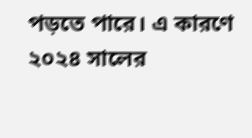পড়তে পারে। এ কারণে ২০২৪ সালের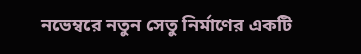নভেম্বরে নতুন সেতু নির্মাণের একটি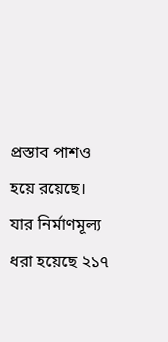প্রস্তাব পাশও হয়ে রয়েছে। যার নির্মাণমূল্য ধরা হয়েছে ২১৭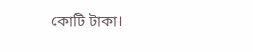কোটি টাকা।